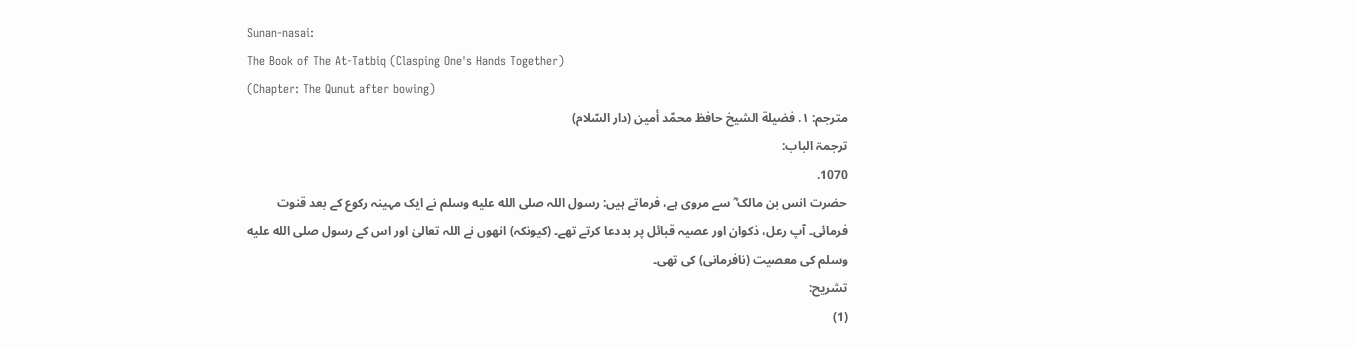Sunan-nasai:
The Book of The At-Tatbiq (Clasping One's Hands Together)
(Chapter: The Qunut after bowing)
مترجم: ١. فضيلة الشيخ حافظ محمّد أمين (دار السّلام)
ترجمۃ الباب:
1070.
حضرت انس بن مالک ؓ سے مروی ہے، فرماتے ہیں: رسول اللہ صلى الله عليه وسلم نے ایک مہینہ رکوع کے بعد قنوت فرمائی۔ آپ رعل، ذکوان اور عصیہ قبائل پر بددعا کرتے تھے۔ (کیونکہ) انھوں نے اللہ تعالیٰ اور اس کے رسول صلى الله عليه وسلم کی معصیت (نافرمانی) کی تھی۔
تشریح:
(1)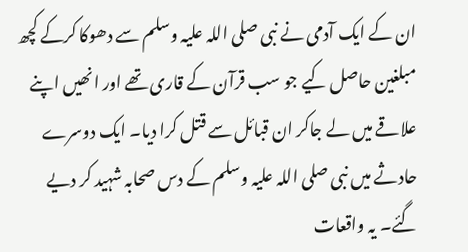ان کے ایک آدمی نے نبی صلی اللہ علیہ وسلم سے دھوکا کرکے کچھ مبلغین حاصل کیے جو سب قرآن کے قاری تھے اور انھیں اپنے علاقے میں لے جاکر ان قبائل سے قتل کرا دیا۔ ایک دوسرے حادثے میں نبی صلی اللہ علیہ وسلم کے دس صحابہ شہید کر دیے گئے۔ یہ واقعات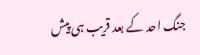جنگ احد کے بعد قریب ہی پیش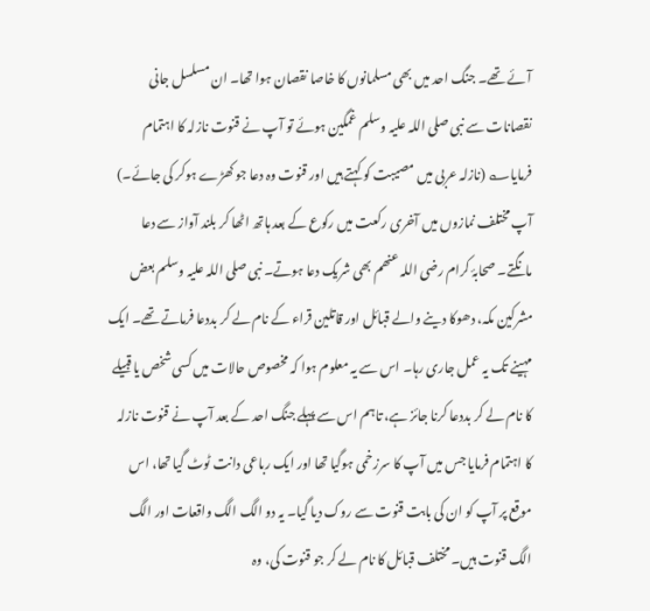آئے تھے۔ جنگ احد میں بھی مسلمانوں کا خاصا نقصان ہوا تھا۔ ان مسلسل جانی نقصانات سے نبی صلی اللہ علیہ وسلم غمگین ہوئے تو آپ نے قنوت نازلہ کا اہتمام فرمایا؎ (نازلہ عربی میں مصیبت کو کہتے ہیں اور قنوت وہ دعا جو کھڑے ہوکر کی جائے۔) آپ مختلف نمازوں میں آخری رکعت میں رکوع کے بعد ہاتھ اٹھا کر بلند آواز سے دعا مانگتے۔ صحابۂ کرام رضی اللہ عنھم بھی شریک دعا ہوتے۔ نبی صلی اللہ علیہ وسلم بعض مشرکین مکہ، دھوکا دینے والے قبائل اور قاتلین قراء کے نام لے کر بددعا فرماتے تھے۔ ایک مہینے تک یہ عمل جاری رہا۔ اس سے یہ معلوم ہوا کہ مخصوص حالات میں کسی شخص یا قبیلے کا نام لے کر بددعا کرنا جائز ہے، تاہم اس سے پہلے جنگ احد کے بعد آپ نے قنوت نازلہ کا اہتمام فرمایا جس میں آپ کا سرزخمی ہوگیا تھا اور ایک رباعی دانت ٹوٹ گیا تھا، اس موقع پر آپ کو ان کی بابت قنوت سے روک دیا گیا۔ یہ دو الگ الگ واقعات اور الگ الگ قنوت ہیں۔ مختلف قبائل کا نام لے کر جو قنوت کی، وہ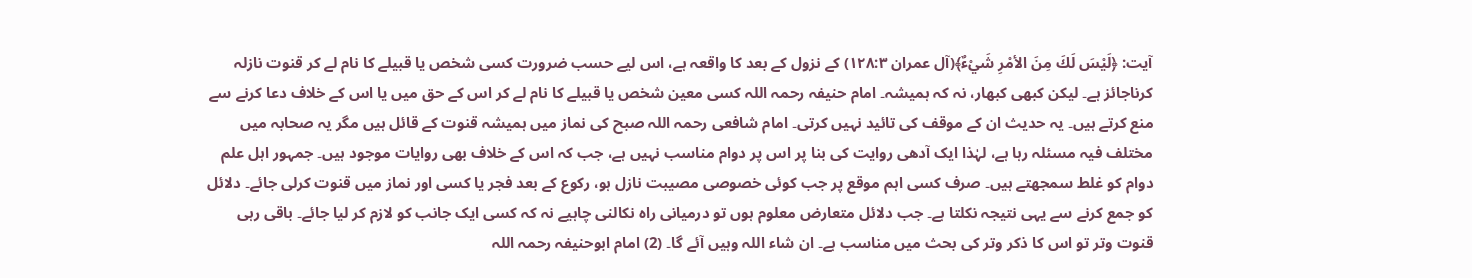آیت: ﴿لَيْسَ لَكَ مِنَ الأمْرِ شَيْءٌ﴾(آل عمران ۱۲۸:۳) کے نزول کے بعد کا واقعہ ہے، اس لیے حسب ضرورت کسی شخص یا قبیلے کا نام لے کر قنوت نازلہ کرناجائز ہے۔ لیکن کبھی کبھار، نہ کہ ہمیشہ۔ امام حنیفہ رحمہ اللہ کسی معین شخص یا قبیلے کا نام لے کر اس کے حق میں یا اس کے خلاف دعا کرنے سے منع کرتے ہیں۔ یہ حدیث ان کے موقف کی تائید نہیں کرتی۔ امام شافعی رحمہ اللہ صبح کی نماز میں ہمیشہ قنوت کے قائل ہیں مگر یہ صحابہ میں مختلف فیہ مسئلہ رہا ہے، لہٰذا ایک آدھی روایت کی بنا پر اس پر دوام مناسب نہیں ہے، جب کہ اس کے خلاف بھی روایات موجود ہیں۔ جمہور اہل علم دوام کو غلط سمجھتے ہیں۔ صرف کسی اہم موقع پر جب کوئی خصوصی مصیبت نازل ہو، رکوع کے بعد فجر یا کسی اور نماز میں قنوت کرلی جائے۔ دلائل کو جمع کرنے سے یہی نتیجہ نکلتا ہے۔ جب دلائل متعارض معلوم ہوں تو درمیانی راہ نکالنی چاہیے نہ کہ کسی ایک جانب کو لازم کر لیا جائے۔ باقی رہی قنوت وتر تو اس کا ذکر وتر کی بحث میں مناسب ہے۔ ان شاء اللہ وہیں آئے گا۔ (2) امام ابوحنیفہ رحمہ اللہ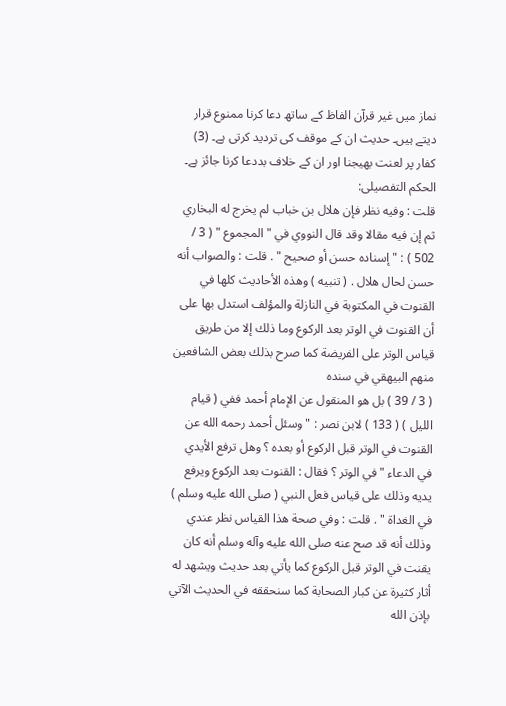نماز میں غیر قرآن الفاظ کے ساتھ دعا کرنا ممنوع قرار دیتے ہیں۔ حدیث ان کے موقف کی تردید کرتی ہے۔ (3) کفار پر لعنت بھیجنا اور ان کے خلاف بددعا کرنا جائز ہے۔
الحکم التفصیلی:
قلت : وفيه نظر فإن هلال بن خباب لم يخرج له البخاري ثم إن فيه مقالا وقد قال النووي في " المجموع " ( 3 / 502 ) : " إسناده حسن أو صحيح " . قلت : والصواب أنه حسن لحال هلال . ( تنبيه ) وهذه الأحاديث كلها في القنوت في المكتوبة في النازلة والمؤلف استدل بها على أن القنوت في الوتر بعد الركوع وما ذلك إلا من طريق قياس الوتر على الفريضة كما صرح بذلك بعض الشافعين منهم البيهقي في سنده
( 3 / 39 ) بل هو المنقول عن الإمام أحمد ففي ( قيام الليل ) ( 133 ) لابن نصر : " وسئل أحمد رحمه الله عن القنوت في الوتر قبل الركوع أو بعده ؟ وهل ترفع الأيدي في الدعاء " في الوتر ؟ فقال : القنوت بعد الركوع ويرفع يديه وذلك على قياس فعل النبي ( صلى الله عليه وسلم ) في الغداة " . قلت : وفي صحة هذا القياس نظر عندي وذلك أنه قد صح عنه صلى الله عليه وآله وسلم أنه كان يقنت في الوتر قبل الركوع كما يأتي بعد حديث ويشهد له أثار كثيرة عن كبار الصحابة كما سنحققه في الحديث الآتي بإذن الله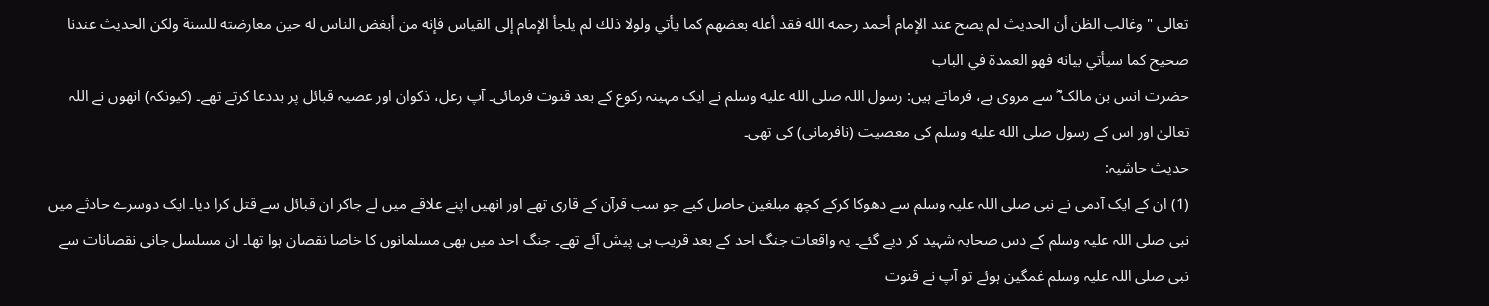تعالى " وغالب الظن أن الحديث لم يصح عند الإمام أحمد رحمه الله فقد أعله بعضهم كما يأتي ولولا ذلك لم يلجأ الإمام إلى القياس فإنه من أبغض الناس له حين معارضته للسنة ولكن الحديث عندنا صحيح كما سيأتي بيانه فهو العمدة في الباب
حضرت انس بن مالک ؓ سے مروی ہے، فرماتے ہیں: رسول اللہ صلى الله عليه وسلم نے ایک مہینہ رکوع کے بعد قنوت فرمائی۔ آپ رعل، ذکوان اور عصیہ قبائل پر بددعا کرتے تھے۔ (کیونکہ) انھوں نے اللہ تعالیٰ اور اس کے رسول صلى الله عليه وسلم کی معصیت (نافرمانی) کی تھی۔
حدیث حاشیہ:
(1) ان کے ایک آدمی نے نبی صلی اللہ علیہ وسلم سے دھوکا کرکے کچھ مبلغین حاصل کیے جو سب قرآن کے قاری تھے اور انھیں اپنے علاقے میں لے جاکر ان قبائل سے قتل کرا دیا۔ ایک دوسرے حادثے میں نبی صلی اللہ علیہ وسلم کے دس صحابہ شہید کر دیے گئے۔ یہ واقعات جنگ احد کے بعد قریب ہی پیش آئے تھے۔ جنگ احد میں بھی مسلمانوں کا خاصا نقصان ہوا تھا۔ ان مسلسل جانی نقصانات سے نبی صلی اللہ علیہ وسلم غمگین ہوئے تو آپ نے قنوت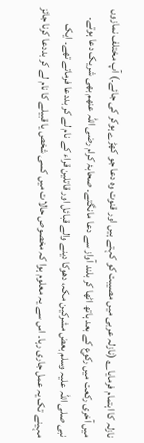نازلہ کا اہتمام فرمایا؎ (نازلہ عربی میں مصیبت کو کہتے ہیں اور قنوت وہ دعا جو کھڑے ہوکر کی جائے۔) آپ مختلف نمازوں میں آخری رکعت میں رکوع کے بعد ہاتھ اٹھا کر بلند آواز سے دعا مانگتے۔ صحابۂ کرام رضی اللہ عنھم بھی شریک دعا ہوتے۔ نبی صلی اللہ علیہ وسلم بعض مشرکین مکہ، دھوکا دینے والے قبائل اور قاتلین قراء کے نام لے کر بددعا فرماتے تھے۔ ایک مہینے تک یہ عمل جاری رہا۔ اس سے یہ معلوم ہوا کہ مخصوص حالات میں کسی شخص یا قبیلے کا نام لے کر بددعا کرنا جائز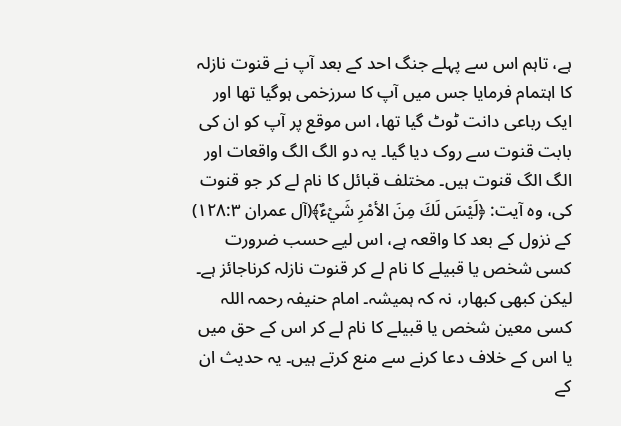ہے، تاہم اس سے پہلے جنگ احد کے بعد آپ نے قنوت نازلہ کا اہتمام فرمایا جس میں آپ کا سرزخمی ہوگیا تھا اور ایک رباعی دانت ٹوٹ گیا تھا، اس موقع پر آپ کو ان کی بابت قنوت سے روک دیا گیا۔ یہ دو الگ الگ واقعات اور الگ الگ قنوت ہیں۔ مختلف قبائل کا نام لے کر جو قنوت کی، وہ آیت: ﴿لَيْسَ لَكَ مِنَ الأمْرِ شَيْءٌ﴾(آل عمران ۱۲۸:۳) کے نزول کے بعد کا واقعہ ہے، اس لیے حسب ضرورت کسی شخص یا قبیلے کا نام لے کر قنوت نازلہ کرناجائز ہے۔ لیکن کبھی کبھار، نہ کہ ہمیشہ۔ امام حنیفہ رحمہ اللہ کسی معین شخص یا قبیلے کا نام لے کر اس کے حق میں یا اس کے خلاف دعا کرنے سے منع کرتے ہیں۔ یہ حدیث ان کے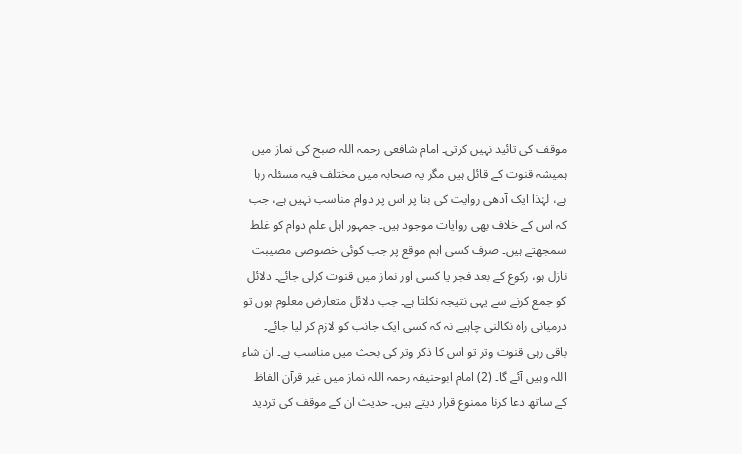موقف کی تائید نہیں کرتی۔ امام شافعی رحمہ اللہ صبح کی نماز میں ہمیشہ قنوت کے قائل ہیں مگر یہ صحابہ میں مختلف فیہ مسئلہ رہا ہے، لہٰذا ایک آدھی روایت کی بنا پر اس پر دوام مناسب نہیں ہے، جب کہ اس کے خلاف بھی روایات موجود ہیں۔ جمہور اہل علم دوام کو غلط سمجھتے ہیں۔ صرف کسی اہم موقع پر جب کوئی خصوصی مصیبت نازل ہو، رکوع کے بعد فجر یا کسی اور نماز میں قنوت کرلی جائے۔ دلائل کو جمع کرنے سے یہی نتیجہ نکلتا ہے۔ جب دلائل متعارض معلوم ہوں تو درمیانی راہ نکالنی چاہیے نہ کہ کسی ایک جانب کو لازم کر لیا جائے۔ باقی رہی قنوت وتر تو اس کا ذکر وتر کی بحث میں مناسب ہے۔ ان شاء اللہ وہیں آئے گا۔ (2) امام ابوحنیفہ رحمہ اللہ نماز میں غیر قرآن الفاظ کے ساتھ دعا کرنا ممنوع قرار دیتے ہیں۔ حدیث ان کے موقف کی تردید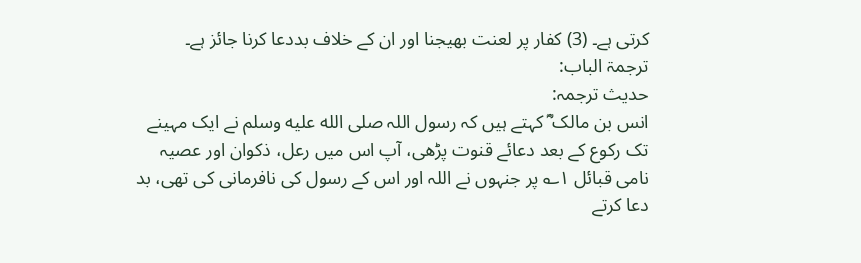کرتی ہے۔ (3) کفار پر لعنت بھیجنا اور ان کے خلاف بددعا کرنا جائز ہے۔
ترجمۃ الباب:
حدیث ترجمہ:
انس بن مالک ؓ کہتے ہیں کہ رسول اللہ صلى الله عليه وسلم نے ایک مہینے تک رکوع کے بعد دعائے قنوت پڑھی، آپ اس میں رعل، ذکوان اور عصیہ نامی قبائل ۱؎ پر جنہوں نے اللہ اور اس کے رسول کی نافرمانی کی تھی، بد دعا کرتے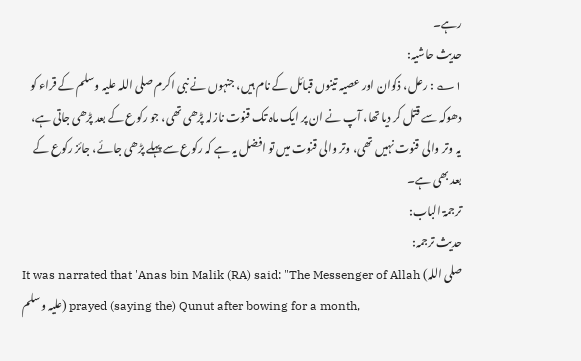رہے۔
حدیث حاشیہ:
۱؎ : رعل، ذکوان اور عصیہ تینوں قبائل کے نام ہیں، جنہوں نے نبی اکرم صلی اللہ علیہ وسلم کے قراء کو دھوکہ سے قتل کر دیا تھا، آپ نے ان پر ایک ماہ تک قنوت نازلہ پڑھی تھی، جو رکوع کے بعد پڑھی جاتی ہے، یہ وتر والی قنوت نہیں تھی، وتر والی قنوت میں تو افضل یہ ہے کہ رکوع سے پہلے پڑھی جائے، جائز رکوع کے بعد بھی ہے۔
ترجمۃ الباب:
حدیث ترجمہ:
It was narrated that 'Anas bin Malik (RA) said: "The Messenger of Allah (صلی اللہ علیہ وسلم) prayed (saying the) Qunut after bowing for a month,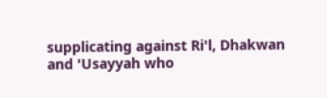supplicating against Ri'l, Dhakwan and 'Usayyah who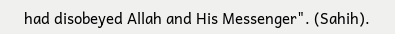had disobeyed Allah and His Messenger". (Sahih).